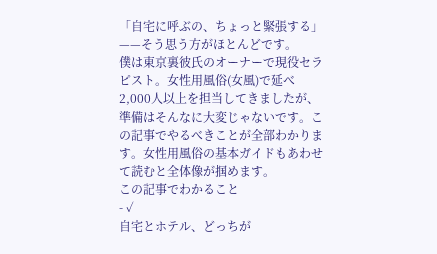「自宅に呼ぶの、ちょっと緊張する」——そう思う方がほとんどです。
僕は東京裏彼氏のオーナーで現役セラピスト。女性用風俗(女風)で延べ2,000人以上を担当してきましたが、準備はそんなに大変じゃないです。この記事でやるべきことが全部わかります。女性用風俗の基本ガイドもあわせて読むと全体像が掴めます。
この記事でわかること
- ✓
自宅とホテル、どっちが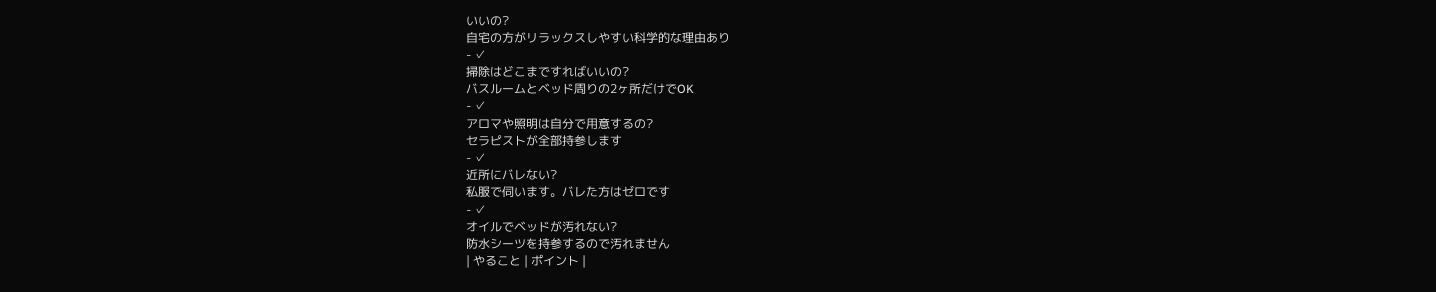いいの?
自宅の方がリラックスしやすい科学的な理由あり
- ✓
掃除はどこまですればいいの?
バスルームとベッド周りの2ヶ所だけでOK
- ✓
アロマや照明は自分で用意するの?
セラピストが全部持参します
- ✓
近所にバレない?
私服で伺います。バレた方はゼロです
- ✓
オイルでベッドが汚れない?
防水シーツを持参するので汚れません
| やること | ポイント |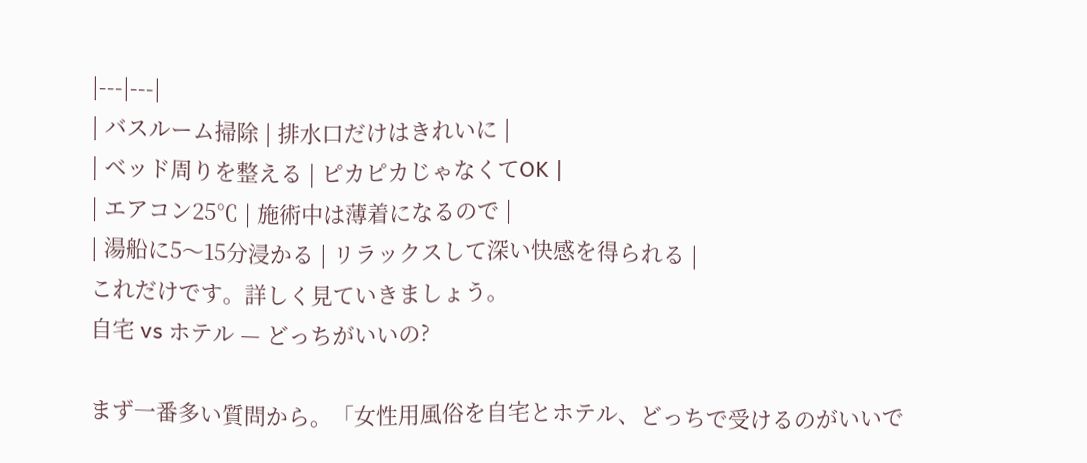|---|---|
| バスルーム掃除 | 排水口だけはきれいに |
| ベッド周りを整える | ピカピカじゃなくてOK |
| エアコン25℃ | 施術中は薄着になるので |
| 湯船に5〜15分浸かる | リラックスして深い快感を得られる |
これだけです。詳しく見ていきましょう。
自宅 vs ホテル — どっちがいいの?

まず一番多い質問から。「女性用風俗を自宅とホテル、どっちで受けるのがいいで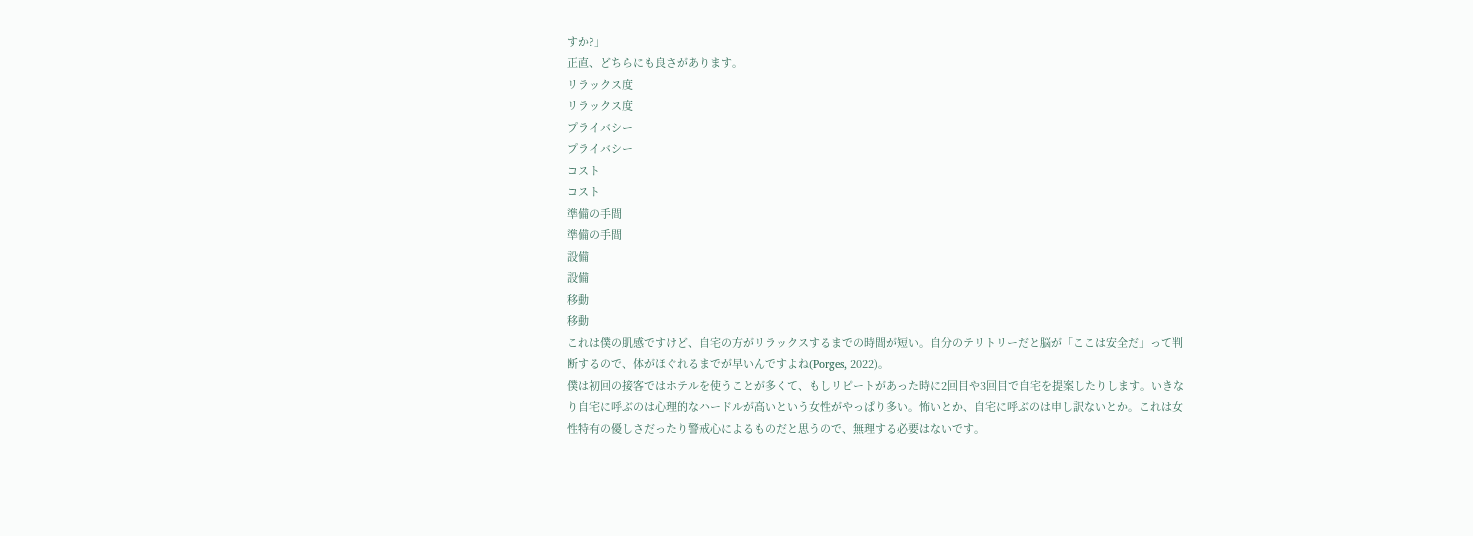すか?」
正直、どちらにも良さがあります。
リラックス度
リラックス度
プライバシー
プライバシー
コスト
コスト
準備の手間
準備の手間
設備
設備
移動
移動
これは僕の肌感ですけど、自宅の方がリラックスするまでの時間が短い。自分のテリトリーだと脳が「ここは安全だ」って判断するので、体がほぐれるまでが早いんですよね(Porges, 2022)。
僕は初回の接客ではホテルを使うことが多くて、もしリピートがあった時に2回目や3回目で自宅を提案したりします。いきなり自宅に呼ぶのは心理的なハードルが高いという女性がやっぱり多い。怖いとか、自宅に呼ぶのは申し訳ないとか。これは女性特有の優しさだったり警戒心によるものだと思うので、無理する必要はないです。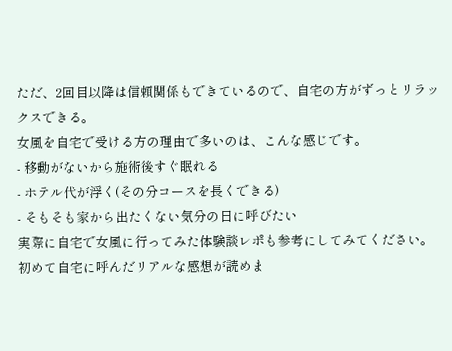ただ、2回目以降は信頼関係もできているので、自宅の方がずっとリラックスできる。
女風を自宅で受ける方の理由で多いのは、こんな感じです。
- 移動がないから施術後すぐ眠れる
- ホテル代が浮く(その分コースを長くできる)
- そもそも家から出たくない気分の日に呼びたい
実際に自宅で女風に行ってみた体験談レポも参考にしてみてください。初めて自宅に呼んだリアルな感想が読めま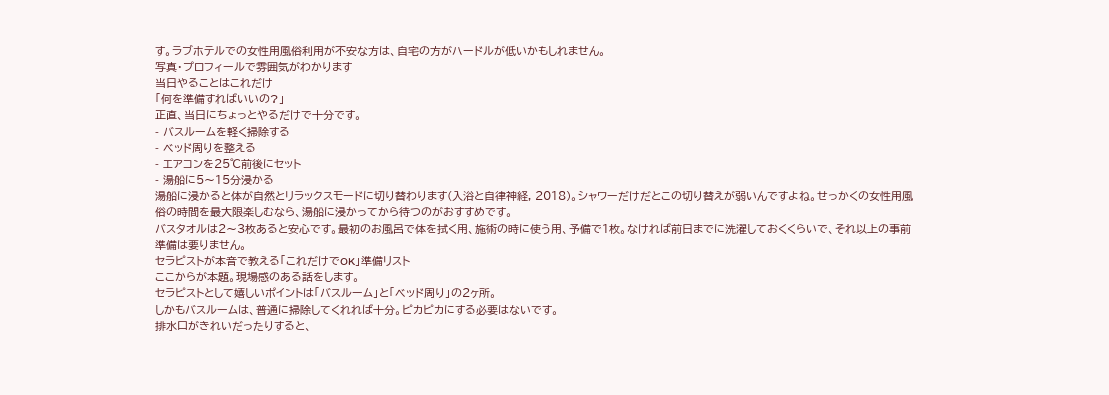す。ラブホテルでの女性用風俗利用が不安な方は、自宅の方がハードルが低いかもしれません。
写真・プロフィールで雰囲気がわかります
当日やることはこれだけ
「何を準備すればいいの?」
正直、当日にちょっとやるだけで十分です。
- バスルームを軽く掃除する
- ベッド周りを整える
- エアコンを25℃前後にセット
- 湯船に5〜15分浸かる
湯船に浸かると体が自然とリラックスモードに切り替わります(入浴と自律神経, 2018)。シャワーだけだとこの切り替えが弱いんですよね。せっかくの女性用風俗の時間を最大限楽しむなら、湯船に浸かってから待つのがおすすめです。
バスタオルは2〜3枚あると安心です。最初のお風呂で体を拭く用、施術の時に使う用、予備で1枚。なければ前日までに洗濯しておくくらいで、それ以上の事前準備は要りません。
セラピストが本音で教える「これだけでOK」準備リスト
ここからが本題。現場感のある話をします。
セラピストとして嬉しいポイントは「バスルーム」と「ベッド周り」の2ヶ所。
しかもバスルームは、普通に掃除してくれれば十分。ピカピカにする必要はないです。
排水口がきれいだったりすると、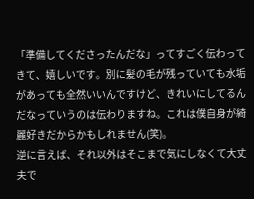「準備してくださったんだな」ってすごく伝わってきて、嬉しいです。別に髪の毛が残っていても水垢があっても全然いいんですけど、きれいにしてるんだなっていうのは伝わりますね。これは僕自身が綺麗好きだからかもしれません(笑)。
逆に言えば、それ以外はそこまで気にしなくて大丈夫で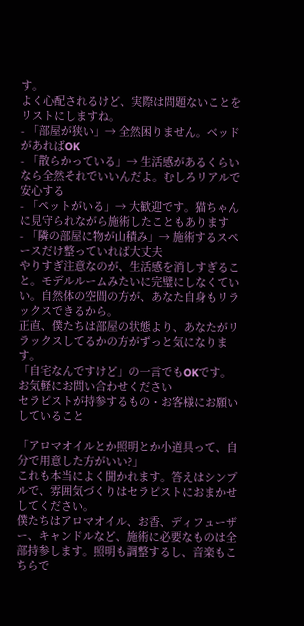す。
よく心配されるけど、実際は問題ないことをリストにしますね。
- 「部屋が狭い」→ 全然困りません。ベッドがあればOK
- 「散らかっている」→ 生活感があるくらいなら全然それでいいんだよ。むしろリアルで安心する
- 「ペットがいる」→ 大歓迎です。猫ちゃんに見守られながら施術したこともあります
- 「隣の部屋に物が山積み」→ 施術するスペースだけ整っていれば大丈夫
やりすぎ注意なのが、生活感を消しすぎること。モデルルームみたいに完璧にしなくていい。自然体の空間の方が、あなた自身もリラックスできるから。
正直、僕たちは部屋の状態より、あなたがリラックスしてるかの方がずっと気になります。
「自宅なんですけど」の一言でもOKです。お気軽にお問い合わせください
セラピストが持参するもの・お客様にお願いしていること

「アロマオイルとか照明とか小道具って、自分で用意した方がいい?」
これも本当によく聞かれます。答えはシンプルで、雰囲気づくりはセラピストにおまかせしてください。
僕たちはアロマオイル、お香、ディフューザー、キャンドルなど、施術に必要なものは全部持参します。照明も調整するし、音楽もこちらで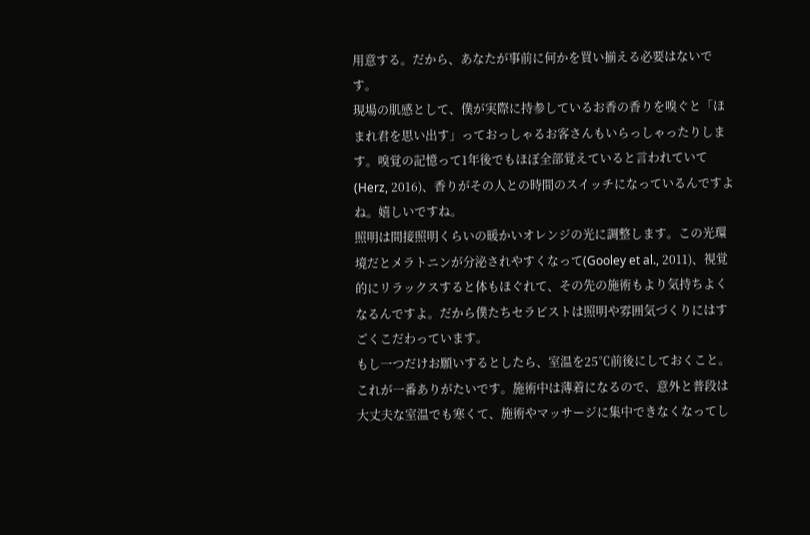用意する。だから、あなたが事前に何かを買い揃える必要はないです。
現場の肌感として、僕が実際に持参しているお香の香りを嗅ぐと「ほまれ君を思い出す」っておっしゃるお客さんもいらっしゃったりします。嗅覚の記憶って1年後でもほぼ全部覚えていると言われていて(Herz, 2016)、香りがその人との時間のスイッチになっているんですよね。嬉しいですね。
照明は間接照明くらいの暖かいオレンジの光に調整します。この光環境だとメラトニンが分泌されやすくなって(Gooley et al., 2011)、視覚的にリラックスすると体もほぐれて、その先の施術もより気持ちよくなるんですよ。だから僕たちセラピストは照明や雰囲気づくりにはすごくこだわっています。
もし一つだけお願いするとしたら、室温を25℃前後にしておくこと。これが一番ありがたいです。施術中は薄着になるので、意外と普段は大丈夫な室温でも寒くて、施術やマッサージに集中できなくなってし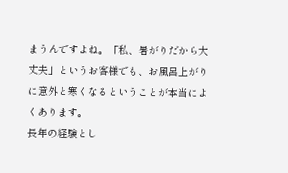まうんですよね。「私、暑がりだから大丈夫」というお客様でも、お風呂上がりに意外と寒くなるということが本当によくあります。
長年の経験とし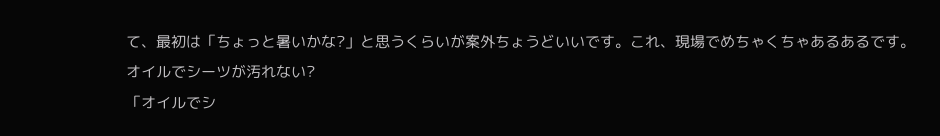て、最初は「ちょっと暑いかな?」と思うくらいが案外ちょうどいいです。これ、現場でめちゃくちゃあるあるです。
オイルでシーツが汚れない?
「オイルでシ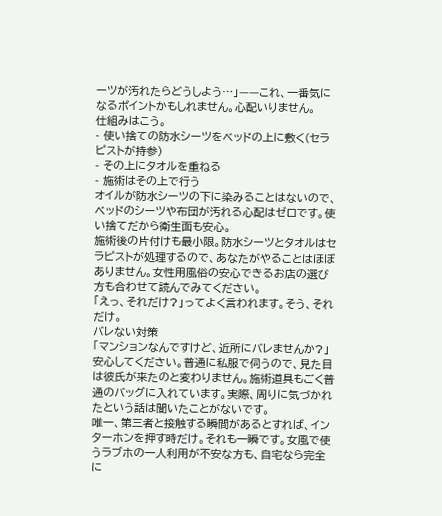ーツが汚れたらどうしよう…」——これ、一番気になるポイントかもしれません。心配いりません。
仕組みはこう。
- 使い捨ての防水シーツをベッドの上に敷く(セラピストが持参)
- その上にタオルを重ねる
- 施術はその上で行う
オイルが防水シーツの下に染みることはないので、ベッドのシーツや布団が汚れる心配はゼロです。使い捨てだから衛生面も安心。
施術後の片付けも最小限。防水シーツとタオルはセラピストが処理するので、あなたがやることはほぼありません。女性用風俗の安心できるお店の選び方も合わせて読んでみてください。
「えっ、それだけ?」ってよく言われます。そう、それだけ。
バレない対策
「マンションなんですけど、近所にバレませんか?」
安心してください。普通に私服で伺うので、見た目は彼氏が来たのと変わりません。施術道具もごく普通のバッグに入れています。実際、周りに気づかれたという話は聞いたことがないです。
唯一、第三者と接触する瞬間があるとすれば、インターホンを押す時だけ。それも一瞬です。女風で使うラブホの一人利用が不安な方も、自宅なら完全に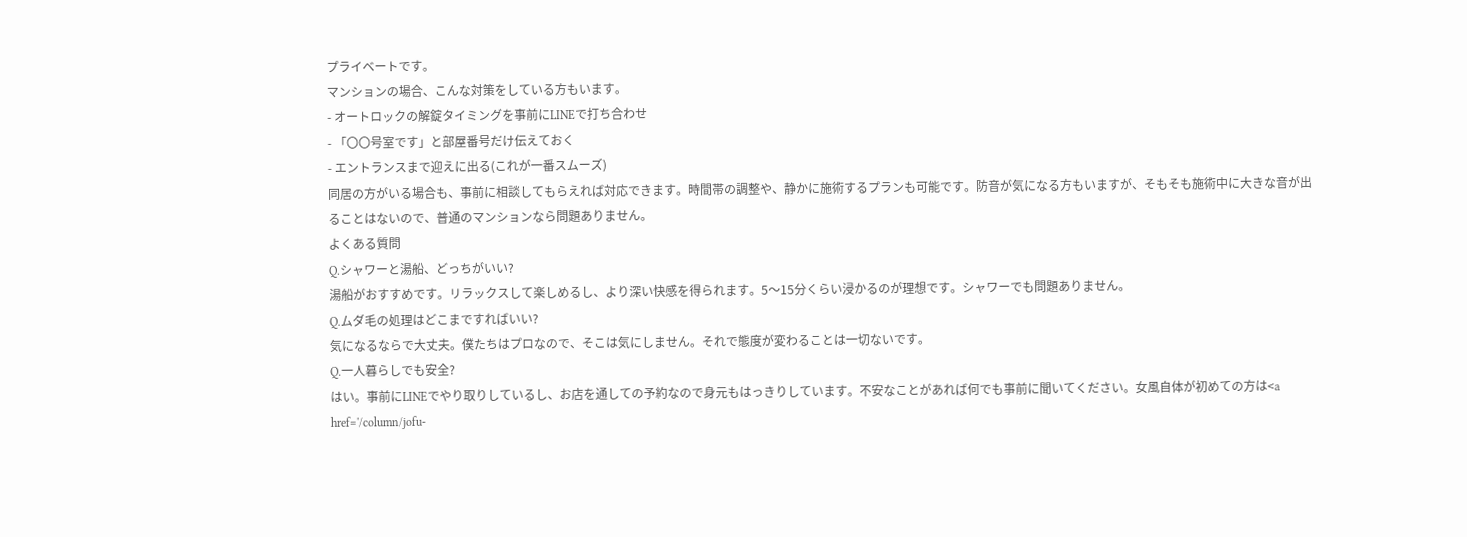プライベートです。
マンションの場合、こんな対策をしている方もいます。
- オートロックの解錠タイミングを事前にLINEで打ち合わせ
- 「〇〇号室です」と部屋番号だけ伝えておく
- エントランスまで迎えに出る(これが一番スムーズ)
同居の方がいる場合も、事前に相談してもらえれば対応できます。時間帯の調整や、静かに施術するプランも可能です。防音が気になる方もいますが、そもそも施術中に大きな音が出ることはないので、普通のマンションなら問題ありません。
よくある質問
Q.シャワーと湯船、どっちがいい?
湯船がおすすめです。リラックスして楽しめるし、より深い快感を得られます。5〜15分くらい浸かるのが理想です。シャワーでも問題ありません。
Q.ムダ毛の処理はどこまですればいい?
気になるならで大丈夫。僕たちはプロなので、そこは気にしません。それで態度が変わることは一切ないです。
Q.一人暮らしでも安全?
はい。事前にLINEでやり取りしているし、お店を通しての予約なので身元もはっきりしています。不安なことがあれば何でも事前に聞いてください。女風自体が初めての方は<a href='/column/jofu-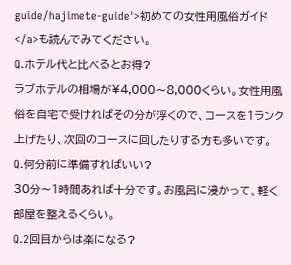guide/hajimete-guide'>初めての女性用風俗ガイド</a>も読んでみてください。
Q.ホテル代と比べるとお得?
ラブホテルの相場が¥4,000〜8,000くらい。女性用風俗を自宅で受ければその分が浮くので、コースを1ランク上げたり、次回のコースに回したりする方も多いです。
Q.何分前に準備すればいい?
30分〜1時間あれば十分です。お風呂に浸かって、軽く部屋を整えるくらい。
Q.2回目からは楽になる?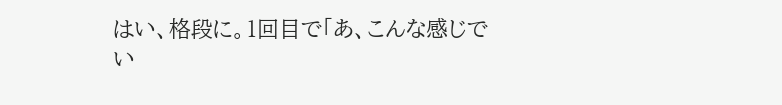はい、格段に。1回目で「あ、こんな感じでい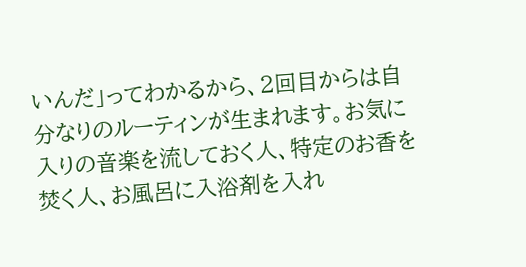いんだ」ってわかるから、2回目からは自分なりのルーティンが生まれます。お気に入りの音楽を流しておく人、特定のお香を焚く人、お風呂に入浴剤を入れ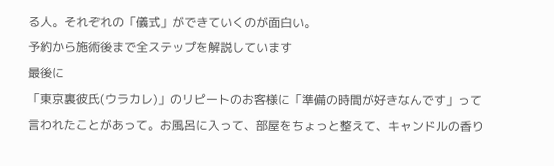る人。それぞれの「儀式」ができていくのが面白い。
予約から施術後まで全ステップを解説しています
最後に
「東京裏彼氏(ウラカレ)」のリピートのお客様に「準備の時間が好きなんです」って言われたことがあって。お風呂に入って、部屋をちょっと整えて、キャンドルの香り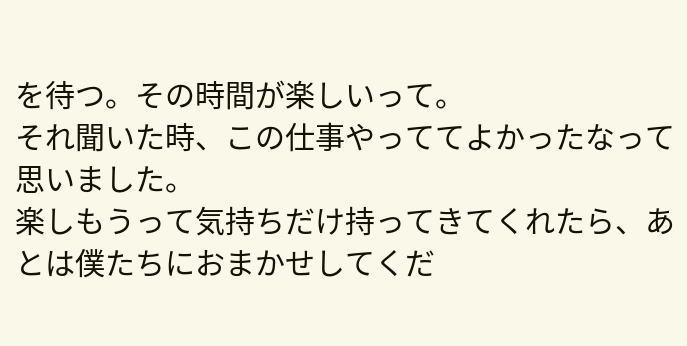を待つ。その時間が楽しいって。
それ聞いた時、この仕事やっててよかったなって思いました。
楽しもうって気持ちだけ持ってきてくれたら、あとは僕たちにおまかせしてくだ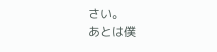さい。
あとは僕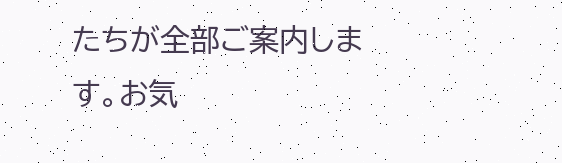たちが全部ご案内します。お気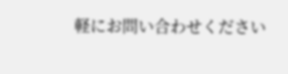軽にお問い合わせください